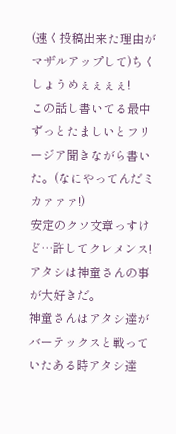(速く投稿出来た理由がマザルアップして)ちくしょうめぇぇぇぇ!
この話し書いてる最中ずっとたましいとフリージア聞きながら書いた。(なにやってんだミカァァァ!)
安定のクソ文章っすけど…許してクレメンス!
アタシは神童さんの事が大好きだ。
神童さんはアタシ達がバーテックスと戦っていたある時アタシ達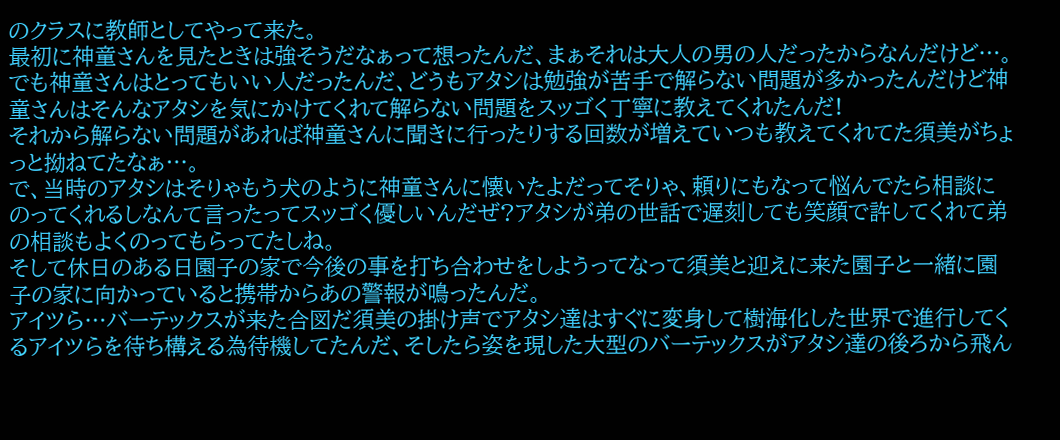のクラスに教師としてやって来た。
最初に神童さんを見たときは強そうだなぁって想ったんだ、まぁそれは大人の男の人だったからなんだけど…。
でも神童さんはとってもいい人だったんだ、どうもアタシは勉強が苦手で解らない問題が多かったんだけど神童さんはそんなアタシを気にかけてくれて解らない問題をスッゴく丁寧に教えてくれたんだ!
それから解らない問題があれば神童さんに聞きに行ったりする回数が増えていつも教えてくれてた須美がちょっと拗ねてたなぁ…。
で、当時のアタシはそりゃもう犬のように神童さんに懐いたよだってそりゃ、頼りにもなって悩んでたら相談にのってくれるしなんて言ったってスッゴく優しいんだぜ?アタシが弟の世話で遅刻しても笑顔で許してくれて弟の相談もよくのってもらってたしね。
そして休日のある日園子の家で今後の事を打ち合わせをしようってなって須美と迎えに来た園子と一緒に園子の家に向かっていると携帯からあの警報が鳴ったんだ。
アイツら…バーテックスが来た合図だ須美の掛け声でアタシ達はすぐに変身して樹海化した世界で進行してくるアイツらを待ち構える為待機してたんだ、そしたら姿を現した大型のバーテックスがアタシ達の後ろから飛ん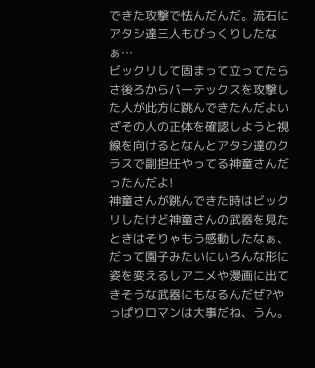できた攻撃で怯んだんだ。流石にアタシ達三人もびっくりしたなぁ…
ビックリして固まって立ってたらさ後ろからバーテックスを攻撃した人が此方に跳んできたんだよいざその人の正体を確認しようと視線を向けるとなんとアタシ達のクラスで副担任やってる神童さんだったんだよ!
神童さんが跳んできた時はビックリしたけど神童さんの武器を見たときはそりゃもう感動したなぁ、だって園子みたいにいろんな形に姿を変えるしアニメや漫画に出てきそうな武器にもなるんだぜ?やっぱりロマンは大事だね、うん。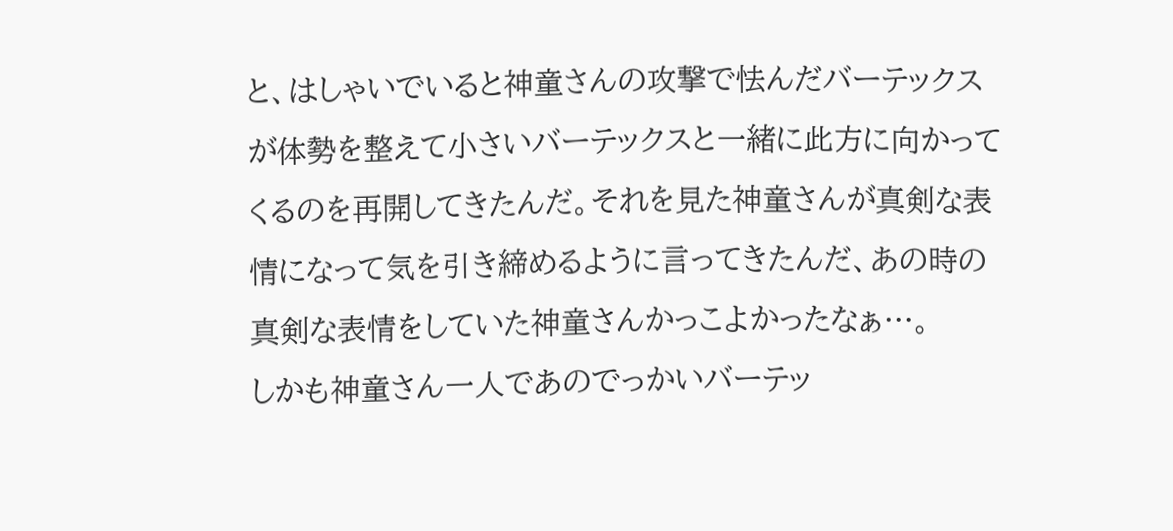と、はしゃいでいると神童さんの攻撃で怯んだバーテックスが体勢を整えて小さいバーテックスと一緒に此方に向かってくるのを再開してきたんだ。それを見た神童さんが真剣な表情になって気を引き締めるように言ってきたんだ、あの時の真剣な表情をしていた神童さんかっこよかったなぁ…。
しかも神童さん一人であのでっかいバーテッ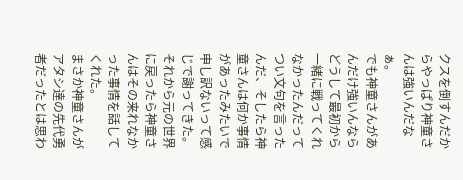クスを倒すんだからやっぱり神童さんは強いんだなぁ。
でも神童さんがあんだけ強いんならどうして最初から一緒に戦ってくれなかったんだってつい文句を言ったんだ、そしたら神童さんは何か事情があったみたいで申し訳ないって感じで謝ってきた。
それから元の世界に戻ったら神童さんはその来れなかった事情を話してくれた。
まさか神童さんがアタシ達の先代勇者だったとは思わ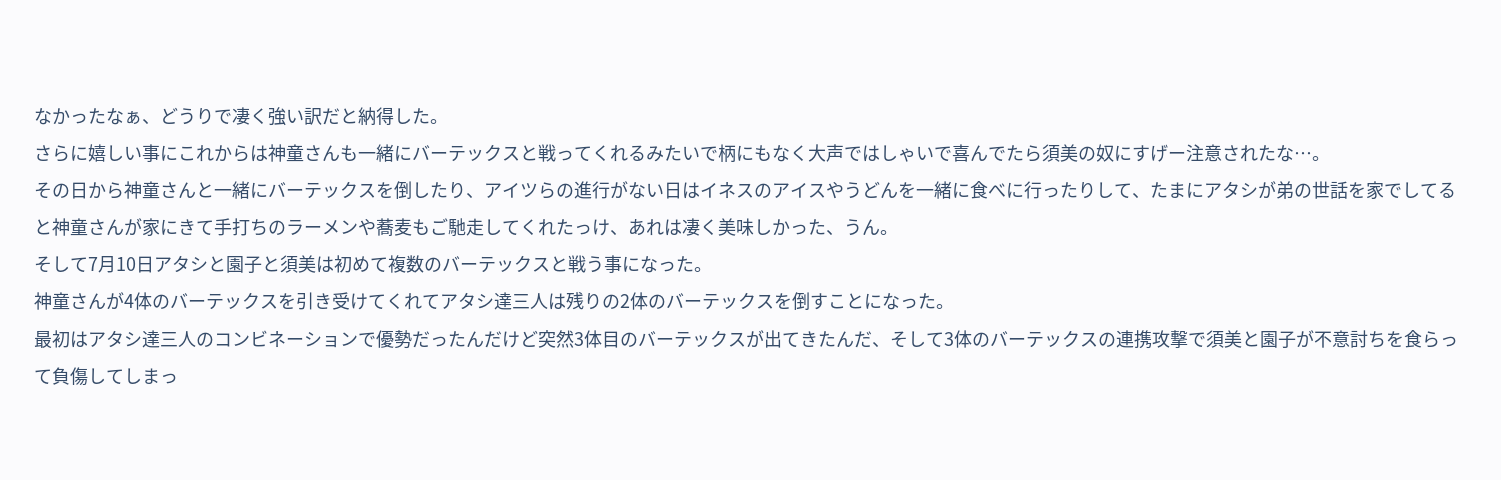なかったなぁ、どうりで凄く強い訳だと納得した。
さらに嬉しい事にこれからは神童さんも一緒にバーテックスと戦ってくれるみたいで柄にもなく大声ではしゃいで喜んでたら須美の奴にすげー注意されたな…。
その日から神童さんと一緒にバーテックスを倒したり、アイツらの進行がない日はイネスのアイスやうどんを一緒に食べに行ったりして、たまにアタシが弟の世話を家でしてると神童さんが家にきて手打ちのラーメンや蕎麦もご馳走してくれたっけ、あれは凄く美味しかった、うん。
そして7月10日アタシと園子と須美は初めて複数のバーテックスと戦う事になった。
神童さんが4体のバーテックスを引き受けてくれてアタシ達三人は残りの2体のバーテックスを倒すことになった。
最初はアタシ達三人のコンビネーションで優勢だったんだけど突然3体目のバーテックスが出てきたんだ、そして3体のバーテックスの連携攻撃で須美と園子が不意討ちを食らって負傷してしまっ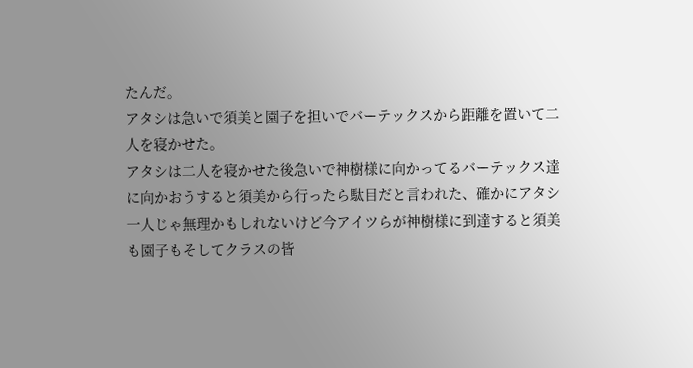たんだ。
アタシは急いで須美と園子を担いでバーテックスから距離を置いて二人を寝かせた。
アタシは二人を寝かせた後急いで神樹様に向かってるバーテックス達に向かおうすると須美から行ったら駄目だと言われた、確かにアタシ一人じゃ無理かもしれないけど今アイツらが神樹様に到達すると須美も園子もそしてクラスの皆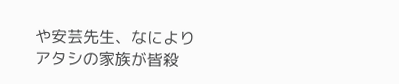や安芸先生、なによりアタシの家族が皆殺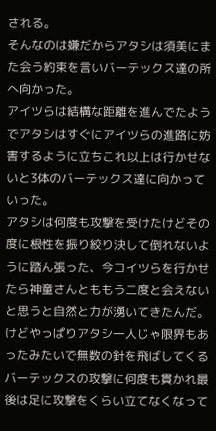される。
そんなのは嫌だからアタシは須美にまた会う約束を言いバーテックス達の所へ向かった。
アイツらは結構な距離を進んでたようでアタシはすぐにアイツらの進路に妨害するように立ちこれ以上は行かせないと3体のバーテックス達に向かっていった。
アタシは何度も攻撃を受けたけどその度に根性を振り絞り決して倒れないように踏ん張った、今コイツらを行かせたら神童さんとももう二度と会えないと思うと自然と力が湧いてきたんだ。
けどやっぱりアタシ一人じゃ限界もあったみたいで無数の針を飛ばしてくるバーテックスの攻撃に何度も貫かれ最後は足に攻撃をくらい立てなくなって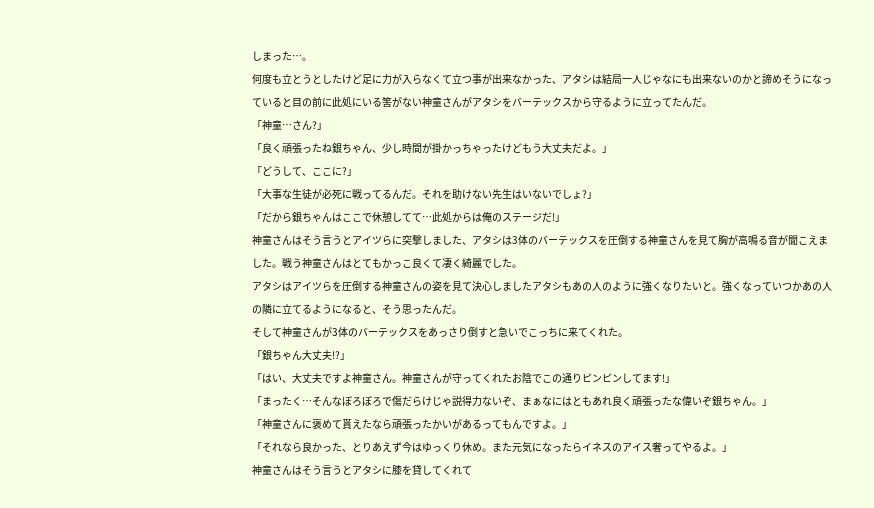しまった…。
何度も立とうとしたけど足に力が入らなくて立つ事が出来なかった、アタシは結局一人じゃなにも出来ないのかと諦めそうになっていると目の前に此処にいる筈がない神童さんがアタシをバーテックスから守るように立ってたんだ。
「神童…さん?」
「良く頑張ったね銀ちゃん、少し時間が掛かっちゃったけどもう大丈夫だよ。」
「どうして、ここに?」
「大事な生徒が必死に戦ってるんだ。それを助けない先生はいないでしょ?」
「だから銀ちゃんはここで休憩してて…此処からは俺のステージだ!」
神童さんはそう言うとアイツらに突撃しました、アタシは3体のバーテックスを圧倒する神童さんを見て胸が高鳴る音が聞こえました。戦う神童さんはとてもかっこ良くて凄く綺麗でした。
アタシはアイツらを圧倒する神童さんの姿を見て決心しましたアタシもあの人のように強くなりたいと。強くなっていつかあの人の隣に立てるようになると、そう思ったんだ。
そして神童さんが3体のバーテックスをあっさり倒すと急いでこっちに来てくれた。
「銀ちゃん大丈夫!?」
「はい、大丈夫ですよ神童さん。神童さんが守ってくれたお陰でこの通りピンピンしてます!」
「まったく…そんなぼろぼろで傷だらけじゃ説得力ないぞ、まぁなにはともあれ良く頑張ったな偉いぞ銀ちゃん。」
「神童さんに褒めて貰えたなら頑張ったかいがあるってもんですよ。」
「それなら良かった、とりあえず今はゆっくり休め。また元気になったらイネスのアイス奢ってやるよ。」
神童さんはそう言うとアタシに膝を貸してくれて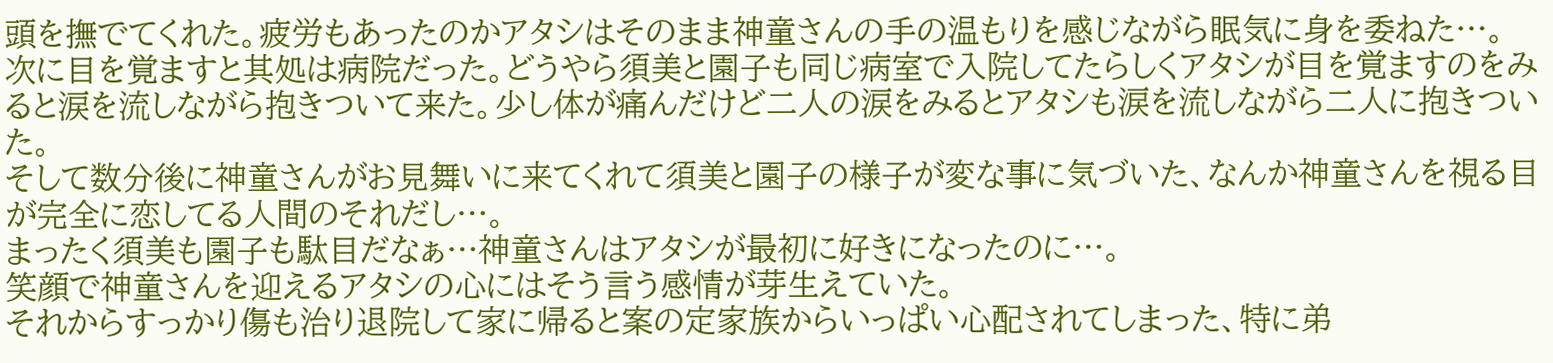頭を撫でてくれた。疲労もあったのかアタシはそのまま神童さんの手の温もりを感じながら眠気に身を委ねた…。
次に目を覚ますと其処は病院だった。どうやら須美と園子も同じ病室で入院してたらしくアタシが目を覚ますのをみると涙を流しながら抱きついて来た。少し体が痛んだけど二人の涙をみるとアタシも涙を流しながら二人に抱きついた。
そして数分後に神童さんがお見舞いに来てくれて須美と園子の様子が変な事に気づいた、なんか神童さんを視る目が完全に恋してる人間のそれだし…。
まったく須美も園子も駄目だなぁ…神童さんはアタシが最初に好きになったのに…。
笑顔で神童さんを迎えるアタシの心にはそう言う感情が芽生えていた。
それからすっかり傷も治り退院して家に帰ると案の定家族からいっぱい心配されてしまった、特に弟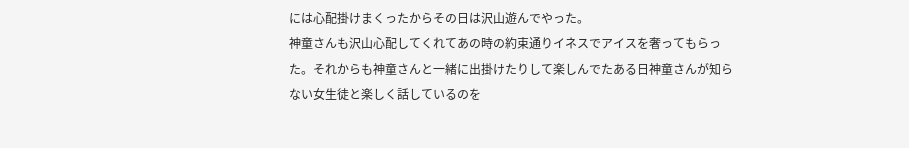には心配掛けまくったからその日は沢山遊んでやった。
神童さんも沢山心配してくれてあの時の約束通りイネスでアイスを奢ってもらった。それからも神童さんと一緒に出掛けたりして楽しんでたある日神童さんが知らない女生徒と楽しく話しているのを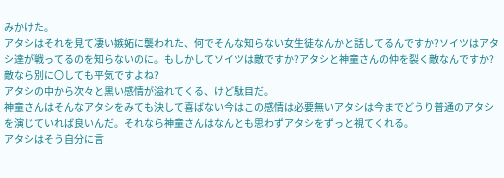みかけた。
アタシはそれを見て凄い嫉妬に襲われた、何でそんな知らない女生徒なんかと話してるんですか?ソイツはアタシ達が戦ってるのを知らないのに。もしかしてソイツは敵ですか?アタシと神童さんの仲を裂く敵なんですか?敵なら別に〇しても平気ですよね?
アタシの中から次々と黒い感情が溢れてくる、けど駄目だ。
神童さんはそんなアタシをみても決して喜ばない今はこの感情は必要無いアタシは今までどうり普通のアタシを演じていれば良いんだ。それなら神童さんはなんとも思わずアタシをずっと視てくれる。
アタシはそう自分に言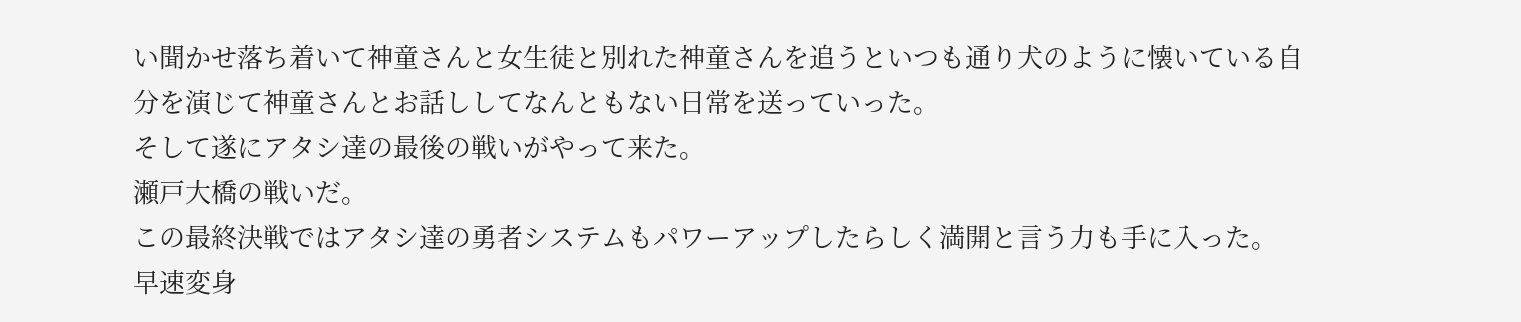い聞かせ落ち着いて神童さんと女生徒と別れた神童さんを追うといつも通り犬のように懐いている自分を演じて神童さんとお話ししてなんともない日常を送っていった。
そして遂にアタシ達の最後の戦いがやって来た。
瀬戸大橋の戦いだ。
この最終決戦ではアタシ達の勇者システムもパワーアップしたらしく満開と言う力も手に入った。
早速変身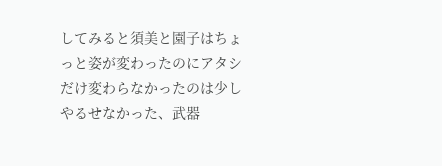してみると須美と園子はちょっと姿が変わったのにアタシだけ変わらなかったのは少しやるせなかった、武器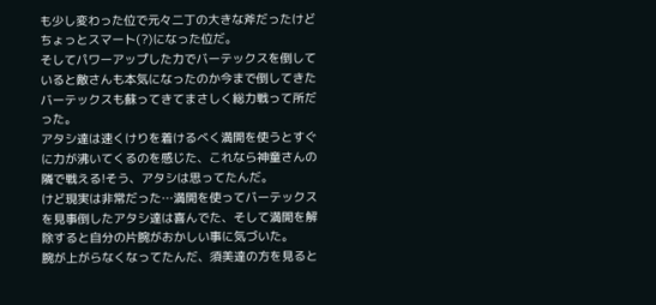も少し変わった位で元々二丁の大きな斧だったけどちょっとスマート(?)になった位だ。
そしてパワーアップした力でバーテックスを倒していると敵さんも本気になったのか今まで倒してきたバーテックスも蘇ってきてまさしく総力戦って所だった。
アタシ達は速くけりを着けるべく満開を使うとすぐに力が沸いてくるのを感じた、これなら神童さんの隣で戦える!そう、アタシは思ってたんだ。
けど現実は非常だった…満開を使ってバーテックスを見事倒したアタシ達は喜んでた、そして満開を解除すると自分の片腕がおかしい事に気づいた。
腕が上がらなくなってたんだ、須美達の方を見ると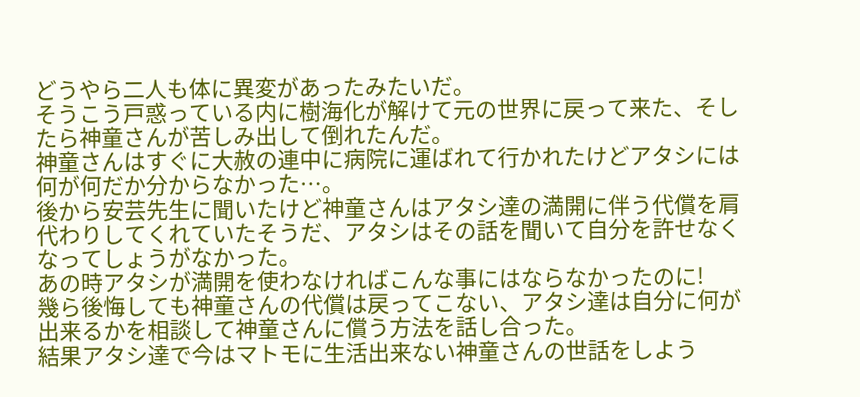どうやら二人も体に異変があったみたいだ。
そうこう戸惑っている内に樹海化が解けて元の世界に戻って来た、そしたら神童さんが苦しみ出して倒れたんだ。
神童さんはすぐに大赦の連中に病院に運ばれて行かれたけどアタシには何が何だか分からなかった…。
後から安芸先生に聞いたけど神童さんはアタシ達の満開に伴う代償を肩代わりしてくれていたそうだ、アタシはその話を聞いて自分を許せなくなってしょうがなかった。
あの時アタシが満開を使わなければこんな事にはならなかったのに!
幾ら後悔しても神童さんの代償は戻ってこない、アタシ達は自分に何が出来るかを相談して神童さんに償う方法を話し合った。
結果アタシ達で今はマトモに生活出来ない神童さんの世話をしよう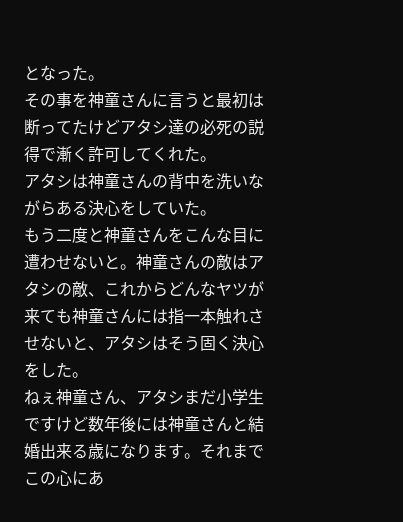となった。
その事を神童さんに言うと最初は断ってたけどアタシ達の必死の説得で漸く許可してくれた。
アタシは神童さんの背中を洗いながらある決心をしていた。
もう二度と神童さんをこんな目に遭わせないと。神童さんの敵はアタシの敵、これからどんなヤツが来ても神童さんには指一本触れさせないと、アタシはそう固く決心をした。
ねぇ神童さん、アタシまだ小学生ですけど数年後には神童さんと結婚出来る歳になります。それまでこの心にあ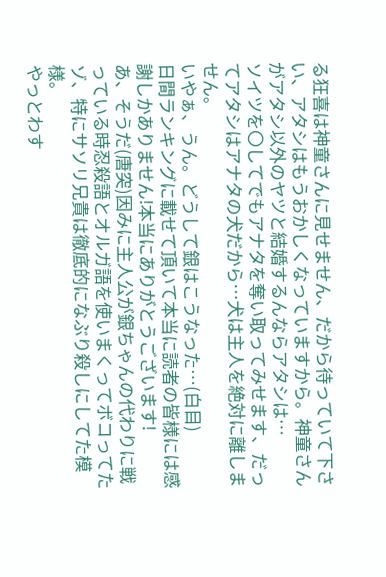る狂喜は神童さんに見せません、だから待っていて下さい、アタシはもうおかしくなっていますから。神童さんがアタシ以外のヤツと結婚するんならアタシは…
ソイツを〇してでもアナタを奪い取ってみせます、だってアタシはアナタの犬だから…犬は主人を絶対に離しません。
いやぁ、うん。どうして銀はこうなった…(白目)
日間ランキングに載せて頂いて本当に読者の皆様には感謝しかありません!本当にありがとうございます!
あ、そうだ(唐突)因みに主人公が銀ちゃんの代わりに戦っている時忍殺語とオルガ語を使いまくってボコってたゾ、特にサソリ兄貴は徹底的になぶり殺しにしてた模様。
やっとわす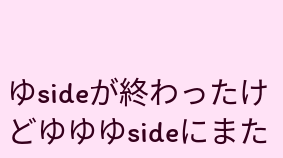ゆsideが終わったけどゆゆゆsideにまた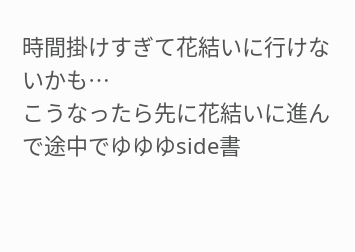時間掛けすぎて花結いに行けないかも…
こうなったら先に花結いに進んで途中でゆゆゆside書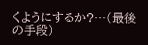くようにするか?…(最後の手段)